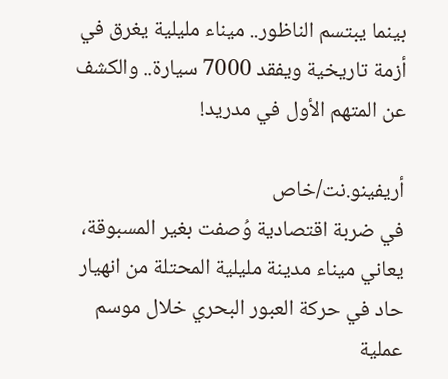بينما يبتسم الناظور.. ميناء مليلية يغرق في أزمة تاريخية ويفقد 7000 سيارة.. والكشف عن المتهم الأول في مدريد!

أريفينو.نت/خاص
في ضربة اقتصادية وُصفت بغير المسبوقة، يعاني ميناء مدينة مليلية المحتلة من انهيار حاد في حركة العبور البحري خلال موسم عملية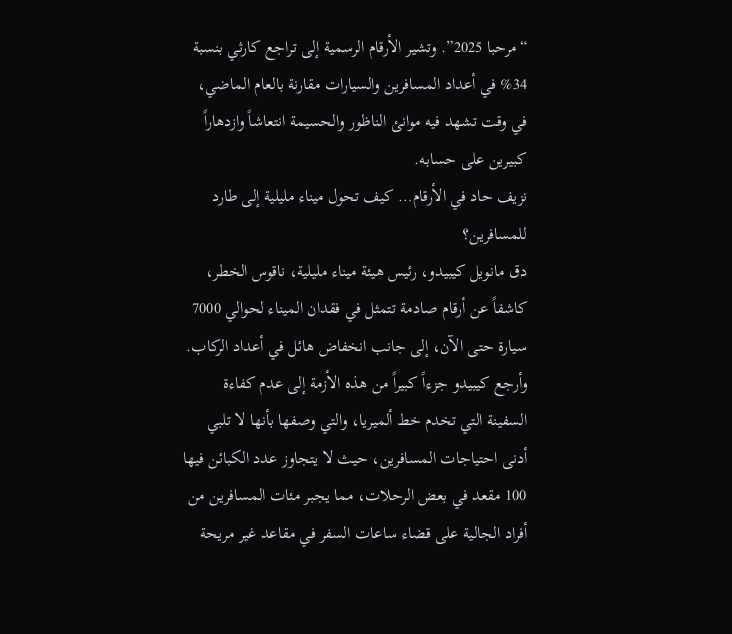“مرحبا 2025”. وتشير الأرقام الرسمية إلى تراجع كارثي بنسبة 34% في أعداد المسافرين والسيارات مقارنة بالعام الماضي، في وقت تشهد فيه موانئ الناظور والحسيمة انتعاشاً وازدهاراً كبيرين على حسابه.
نزيف حاد في الأرقام… كيف تحول ميناء مليلية إلى طارد للمسافرين؟
دق مانويل كيبيدو، رئيس هيئة ميناء مليلية، ناقوس الخطر، كاشفاً عن أرقام صادمة تتمثل في فقدان الميناء لحوالي 7000 سيارة حتى الآن، إلى جانب انخفاض هائل في أعداد الركاب. وأرجع كيبيدو جزءاً كبيراً من هذه الأزمة إلى عدم كفاءة السفينة التي تخدم خط ألميريا، والتي وصفها بأنها لا تلبي أدنى احتياجات المسافرين، حيث لا يتجاوز عدد الكبائن فيها 100 مقعد في بعض الرحلات، مما يجبر مئات المسافرين من أفراد الجالية على قضاء ساعات السفر في مقاعد غير مريحة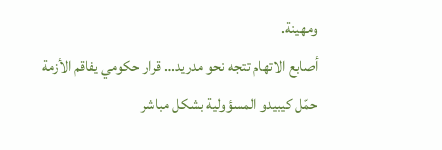ومهينة.
أصابع الاتهام تتجه نحو مدريد… قرار حكومي يفاقم الأزمة
حمّل كيبيدو المسؤولية بشكل مباشر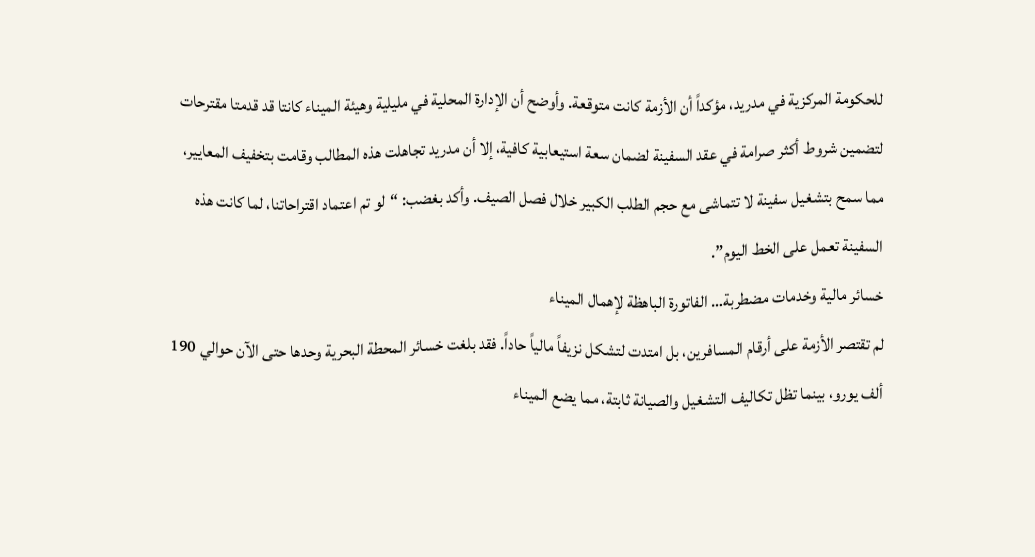للحكومة المركزية في مدريد، مؤكداً أن الأزمة كانت متوقعة. وأوضح أن الإدارة المحلية في مليلية وهيئة الميناء كانتا قد قدمتا مقترحات لتضمين شروط أكثر صرامة في عقد السفينة لضمان سعة استيعابية كافية، إلا أن مدريد تجاهلت هذه المطالب وقامت بتخفيف المعايير، مما سمح بتشغيل سفينة لا تتماشى مع حجم الطلب الكبير خلال فصل الصيف. وأكد بغضب: “لو تم اعتماد اقتراحاتنا، لما كانت هذه السفينة تعمل على الخط اليوم”.
خسائر مالية وخدمات مضطربة… الفاتورة الباهظة لإهمال الميناء
لم تقتصر الأزمة على أرقام المسافرين، بل امتدت لتشكل نزيفاً مالياً حاداً. فقد بلغت خسائر المحطة البحرية وحدها حتى الآن حوالي 190 ألف يورو، بينما تظل تكاليف التشغيل والصيانة ثابتة، مما يضع الميناء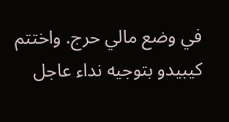في وضع مالي حرج. واختتم كيبيدو بتوجيه نداء عاجل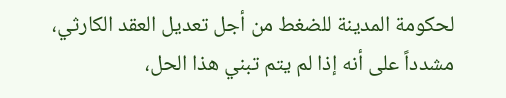لحكومة المدينة للضغط من أجل تعديل العقد الكارثي، مشدداً على أنه إذا لم يتم تبني هذا الحل،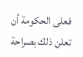فعلى الحكومة أن تعلن ذلك بصراحة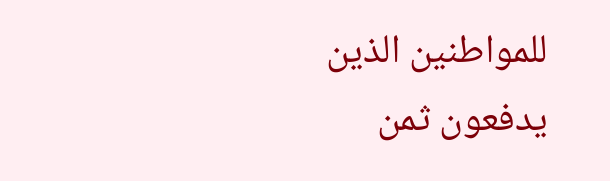للمواطنين الذين يدفعون ثمن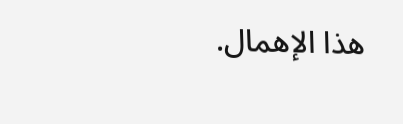هذا الإهمال.